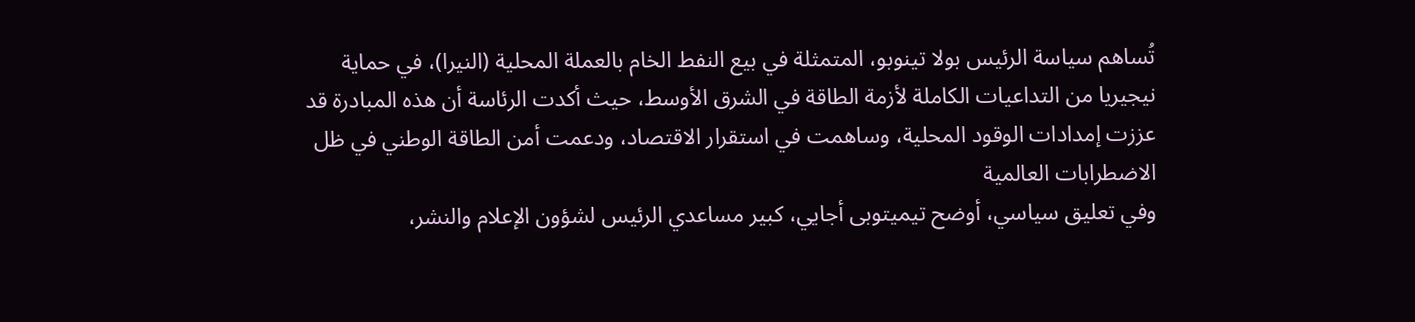تُساهم سياسة الرئيس بولا تينوبو، المتمثلة في بيع النفط الخام بالعملة المحلية (النيرا)، في حماية نيجيريا من التداعيات الكاملة لأزمة الطاقة في الشرق الأوسط، حيث أكدت الرئاسة أن هذه المبادرة قد عززت إمدادات الوقود المحلية، وساهمت في استقرار الاقتصاد، ودعمت أمن الطاقة الوطني في ظل الاضطرابات العالمية
وفي تعليق سياسي، أوضح تيميتوبى أجايي، كبير مساعدي الرئيس لشؤون الإعلام والنشر،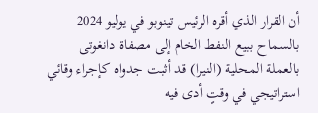أن القرار الذي أقره الرئيس تينوبو في يوليو 2024 بالسماح ببيع النفط الخام إلى مصفاة دانغوتى بالعملة المحلية (النيرا) قد أثبت جدواه كإجراء وقائي استراتيجي في وقتٍ أدى فيه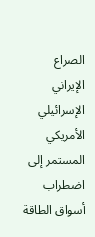الصراع الإيراني الإسرائيلي الأمريكي المستمر إلى اضطراب أسواق الطاقة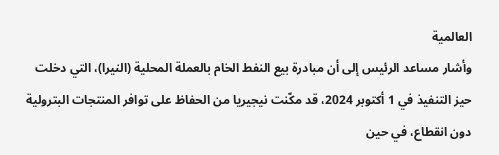العالمية
وأشار مساعد الرئيس إلى أن مبادرة بيع النفط الخام بالعملة المحلية (النيرا)، التي دخلت حيز التنفيذ في 1 أكتوبر 2024، قد مكّنت نيجيريا من الحفاظ على توافر المنتجات البترولية دون انقطاع، في حين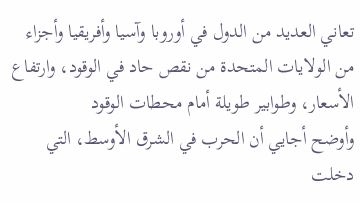تعاني العديد من الدول في أوروبا وآسيا وأفريقيا وأجزاء من الولايات المتحدة من نقص حاد في الوقود، وارتفاع الأسعار، وطوابير طويلة أمام محطات الوقود
وأوضح أجايي أن الحرب في الشرق الأوسط، التي دخلت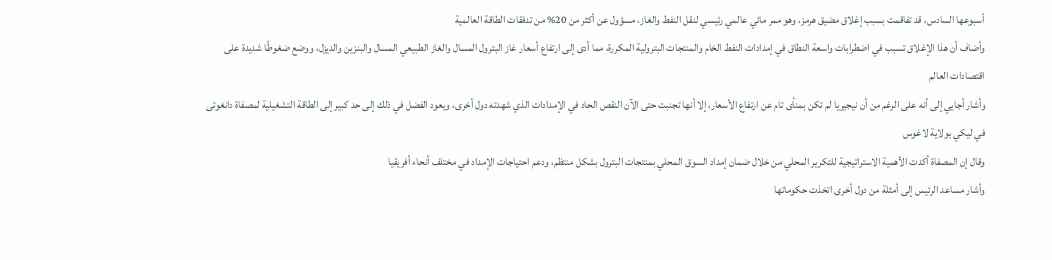أسبوعها السادس، قد تفاقمت بسبب إغلاق مضيق هرمز، وهو ممر مائي عالمي رئيسي لنقل النفط والغاز، مسؤول عن أكثر من 20% من تدفقات الطاقة العالمية
وأضاف أن هذا الإغلاق تسبب في اضطرابات واسعة النطاق في إمدادات النفط الخام والمنتجات البترولية المكررة، مما أدى إلى ارتفاع أسعار غاز البترول المسال والغاز الطبيعي المسال والبنزين والديزل، ووضع ضغوطًا شديدة على اقتصادات العالم
وأشار أجايي إلى أنه على الرغم من أن نيجيريا لم تكن بمنأى تام عن ارتفاع الأسعار، إلا أنها تجنبت حتى الآن النقص الحاد في الإمدادات الذي شهدته دول أخرى، ويعود الفضل في ذلك إلى حد كبير إلى الطاقة التشغيلية لمصفاة دانغوتى في ليكي بولاية لاغوس
وقال إن المصفاة أكدت الأهمية الاستراتيجية للتكرير المحلي من خلال ضمان إمداد السوق المحلي بمنتجات البترول بشكل منتظم، ودعم احتياجات الإمداد في مختلف أنحاء أفريقيا
وأشار مساعد الرئيس إلى أمثلة من دول أخرى اتخذت حكوماتها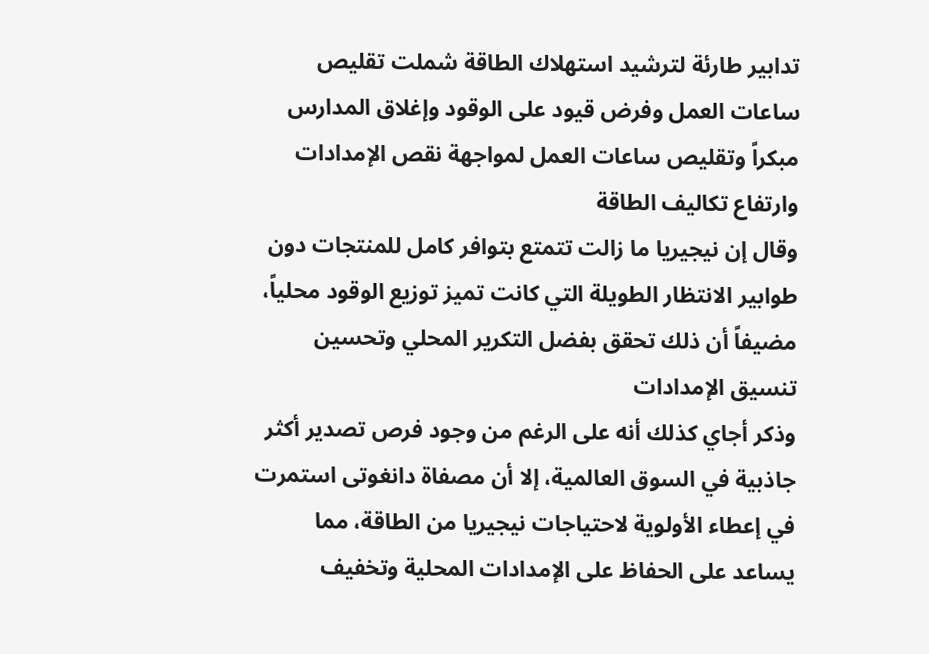تدابير طارئة لترشيد استهلاك الطاقة شملت تقليص ساعات العمل وفرض قيود على الوقود وإغلاق المدارس مبكراً وتقليص ساعات العمل لمواجهة نقص الإمدادات وارتفاع تكاليف الطاقة
وقال إن نيجيريا ما زالت تتمتع بتوافر كامل للمنتجات دون طوابير الانتظار الطويلة التي كانت تميز توزيع الوقود محلياً، مضيفاً أن ذلك تحقق بفضل التكرير المحلي وتحسين تنسيق الإمدادات
وذكر أجاي كذلك أنه على الرغم من وجود فرص تصدير أكثر جاذبية في السوق العالمية، إلا أن مصفاة دانغوتى استمرت في إعطاء الأولوية لاحتياجات نيجيريا من الطاقة، مما يساعد على الحفاظ على الإمدادات المحلية وتخفيف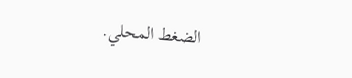الضغط المحلي.